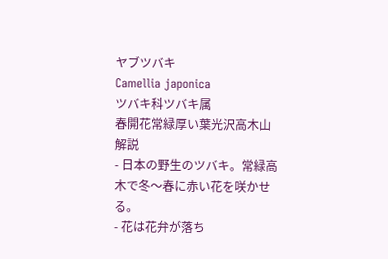ヤブツバキ
Camellia japonica
ツバキ科ツバキ属
春開花常緑厚い葉光沢高木山
解説
- 日本の野生のツバキ。常緑高木で冬〜春に赤い花を咲かせる。
- 花は花弁が落ち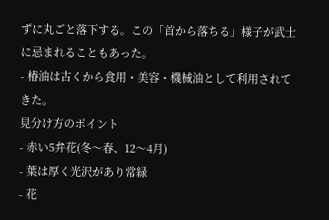ずに丸ごと落下する。この「首から落ちる」様子が武士に忌まれることもあった。
- 椿油は古くから食用・美容・機械油として利用されてきた。
見分け方のポイント
- 赤い5弁花(冬〜春、12〜4月)
- 葉は厚く光沢があり常緑
- 花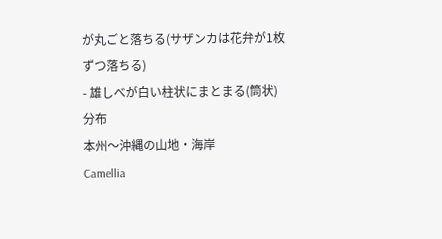が丸ごと落ちる(サザンカは花弁が1枚ずつ落ちる)
- 雄しべが白い柱状にまとまる(筒状)
分布
本州〜沖縄の山地・海岸
Camellia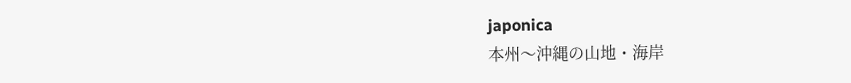japonica
本州〜沖縄の山地・海岸